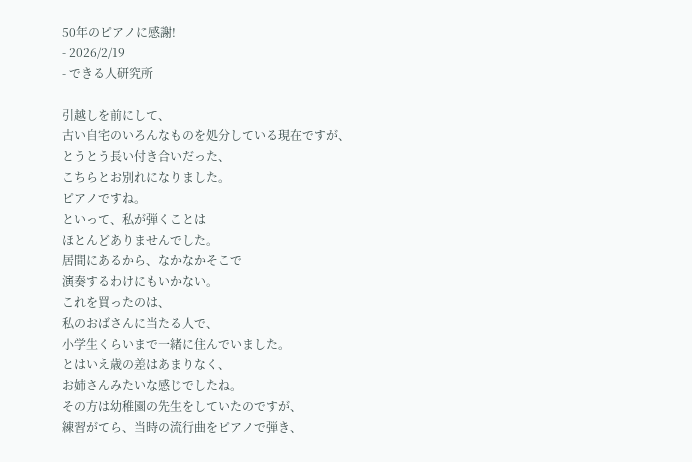50年のピアノに感謝!
- 2026/2/19
- できる人研究所

引越しを前にして、
古い自宅のいろんなものを処分している現在ですが、
とうとう長い付き合いだった、
こちらとお別れになりました。
ピアノですね。
といって、私が弾くことは
ほとんどありませんでした。
居間にあるから、なかなかそこで
演奏するわけにもいかない。
これを買ったのは、
私のおばさんに当たる人で、
小学生くらいまで一緒に住んでいました。
とはいえ歳の差はあまりなく、
お姉さんみたいな感じでしたね。
その方は幼稚園の先生をしていたのですが、
練習がてら、当時の流行曲をピアノで弾き、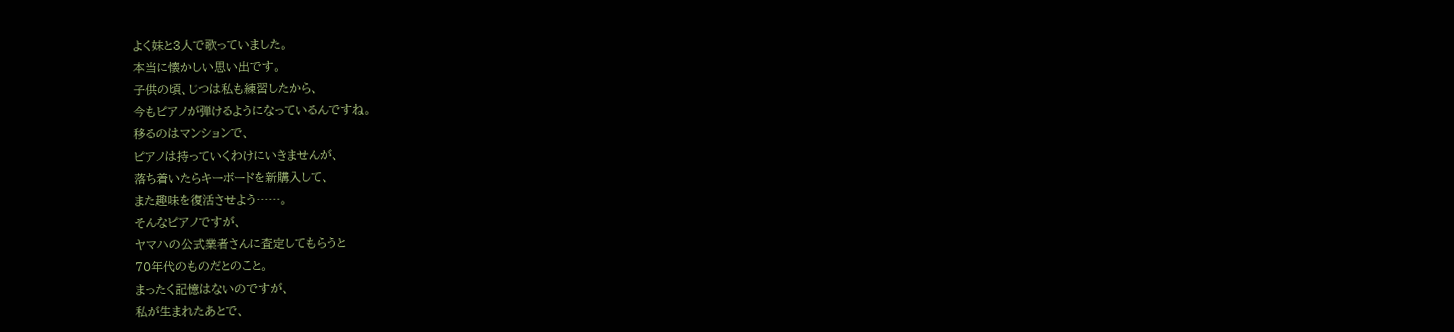よく妹と3人で歌っていました。
本当に懐かしい思い出です。
子供の頃、じつは私も練習したから、
今もピアノが弾けるようになっているんですね。
移るのはマンションで、
ピアノは持っていくわけにいきませんが、
落ち着いたらキーボードを新購入して、
また趣味を復活させよう……。
そんなピアノですが、
ヤマハの公式業者さんに査定してもらうと
70年代のものだとのこと。
まったく記憶はないのですが、
私が生まれたあとで、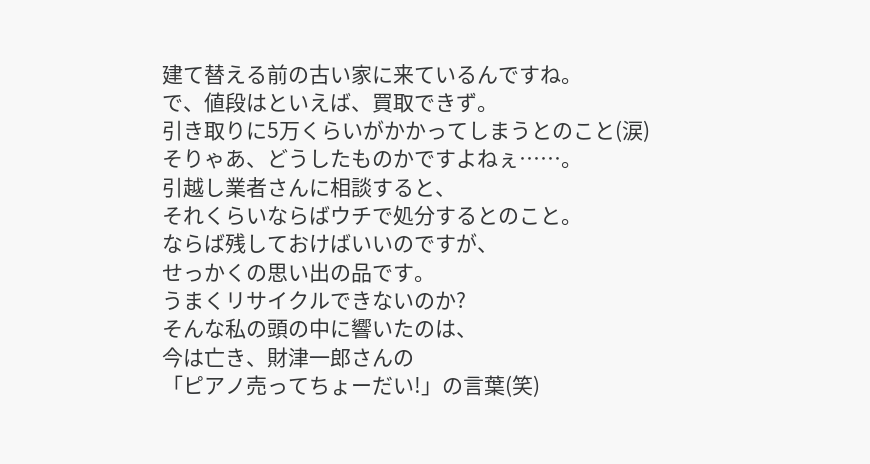建て替える前の古い家に来ているんですね。
で、値段はといえば、買取できず。
引き取りに5万くらいがかかってしまうとのこと(涙)
そりゃあ、どうしたものかですよねぇ……。
引越し業者さんに相談すると、
それくらいならばウチで処分するとのこと。
ならば残しておけばいいのですが、
せっかくの思い出の品です。
うまくリサイクルできないのか?
そんな私の頭の中に響いたのは、
今は亡き、財津一郎さんの
「ピアノ売ってちょーだい!」の言葉(笑)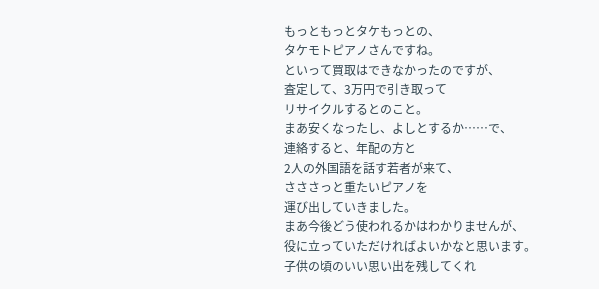もっともっとタケもっとの、
タケモトピアノさんですね。
といって買取はできなかったのですが、
査定して、3万円で引き取って
リサイクルするとのこと。
まあ安くなったし、よしとするか……で、
連絡すると、年配の方と
2人の外国語を話す若者が来て、
さささっと重たいピアノを
運び出していきました。
まあ今後どう使われるかはわかりませんが、
役に立っていただければよいかなと思います。
子供の頃のいい思い出を残してくれ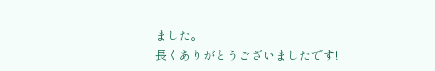ました。
長くありがとうございましたです!